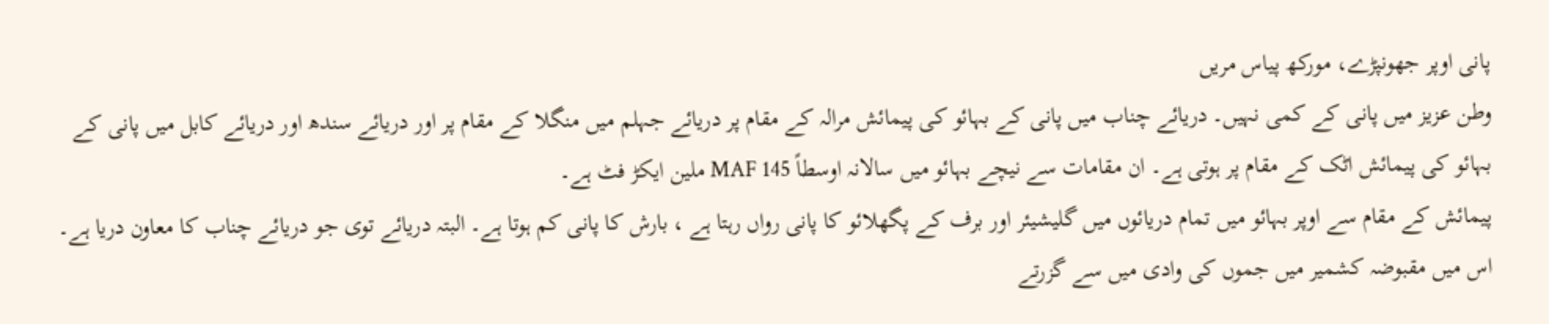پانی اوپر جھونپڑے، مورکھ پیاس مریں
وطن عزیز میں پانی کے کمی نہیں۔ دریائے چناب میں پانی کے بہائو کی پیمائش مرالہ کے مقام پر دریائے جہلم میں منگلا کے مقام پر اور دریائے سندھ اور دریائے کابل میں پانی کے بہائو کی پیمائش اٹک کے مقام پر ہوتی ہے۔ ان مقامات سے نیچے بہائو میں سالانہ اوسطاً MAF 145 ملین ایکڑ فٹ ہے۔
پیمائش کے مقام سے اوپر بہائو میں تمام دریائوں میں گلیشیئر اور برف کے پگھلائو کا پانی رواں رہتا ہے ، بارش کا پانی کم ہوتا ہے۔ البتہ دریائے توی جو دریائے چناب کا معاون دریا ہے۔ اس میں مقبوضہ کشمیر میں جموں کی وادی میں سے گزرتے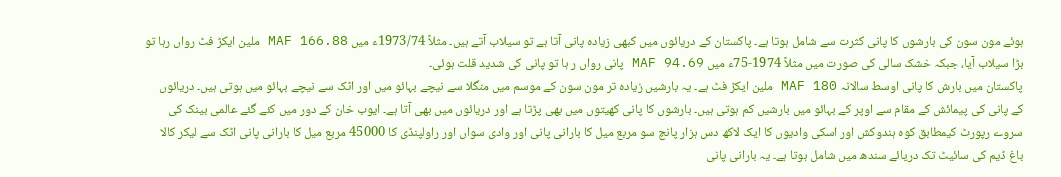ہوئے مون سون کی بارشوں کا پانی کثرت سے شامل ہوتا ہے۔ پاکستان کے دریائوں میں کبھی زیادہ پانی آتا ہے تو سیلاب آتے ہیں۔ مثلاً 1973/74ء میں MAF 166.88 ملین ایکڑ فٹ رواں رہا تو بڑا سیلاب آیا، جبکہ خشک سالی کی صورت میں مثلاً 1974-75ء میں MAF 94.69 پانی رواں ر ہا تو پانی کی شدید قلت ہوئی۔
پاکستان میں بارش کا پانی اوسط سالانہ MAF 180 ملین ایکڑ فٹ ہے۔ یہ بارشیں زیادہ تر مون سون کے موسم میں منگلا سے نیچے بہائو میں اور اٹک سے نیچے بہائو میں ہوتی ہیں۔ دریائوں کے پانی کی پیمائش کے مقام سے اوپر کے بہائو میں بارشیں کم ہوتی ہیں۔ بارشوں کا پانی کھیتوں میں بھی پڑتا ہے اور دریائوں میں بھی آتا ہے۔ ایوب خان کے دور میں کئے گئے عالمی بینک کی سروے رپورٹ کیمطابق کوہ ہندوکش اور اسکی وادیوں کا ایک لاکھ دس ہزار پانچ سو مربع میل کا بارانی پانی اور وادی سواں اور راولپنڈی کا 45000 مربع میل کا بارانی پانی اٹک سے لیکر کالا باغ ڈیم کی سائیٹ تک دریائے سندھ میں شامل ہوتا ہے۔ یہ بارانی پانی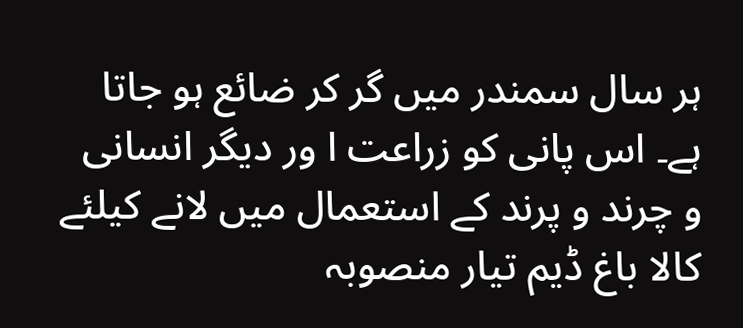ہر سال سمندر میں گر کر ضائع ہو جاتا ہے۔ اس پانی کو زراعت ا ور دیگر انسانی و چرند و پرند کے استعمال میں لانے کیلئے کالا باغ ڈیم تیار منصوبہ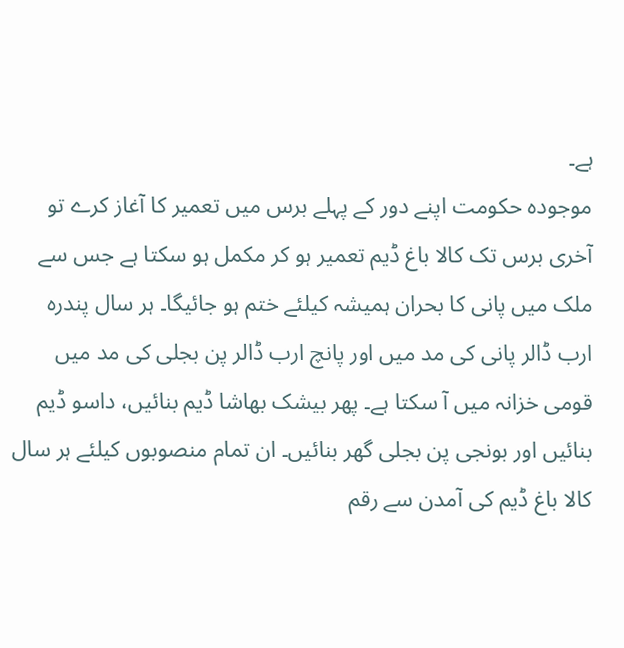ہے۔
موجودہ حکومت اپنے دور کے پہلے برس میں تعمیر کا آغاز کرے تو آخری برس تک کالا باغ ڈیم تعمیر ہو کر مکمل ہو سکتا ہے جس سے ملک میں پانی کا بحران ہمیشہ کیلئے ختم ہو جائیگا۔ ہر سال پندرہ ارب ڈالر پانی کی مد میں اور پانچ ارب ڈالر پن بجلی کی مد میں قومی خزانہ میں آ سکتا ہے۔ پھر بیشک بھاشا ڈیم بنائیں، داسو ڈیم بنائیں اور بونجی پن بجلی گھر بنائیں۔ ان تمام منصوبوں کیلئے ہر سال کالا باغ ڈیم کی آمدن سے رقم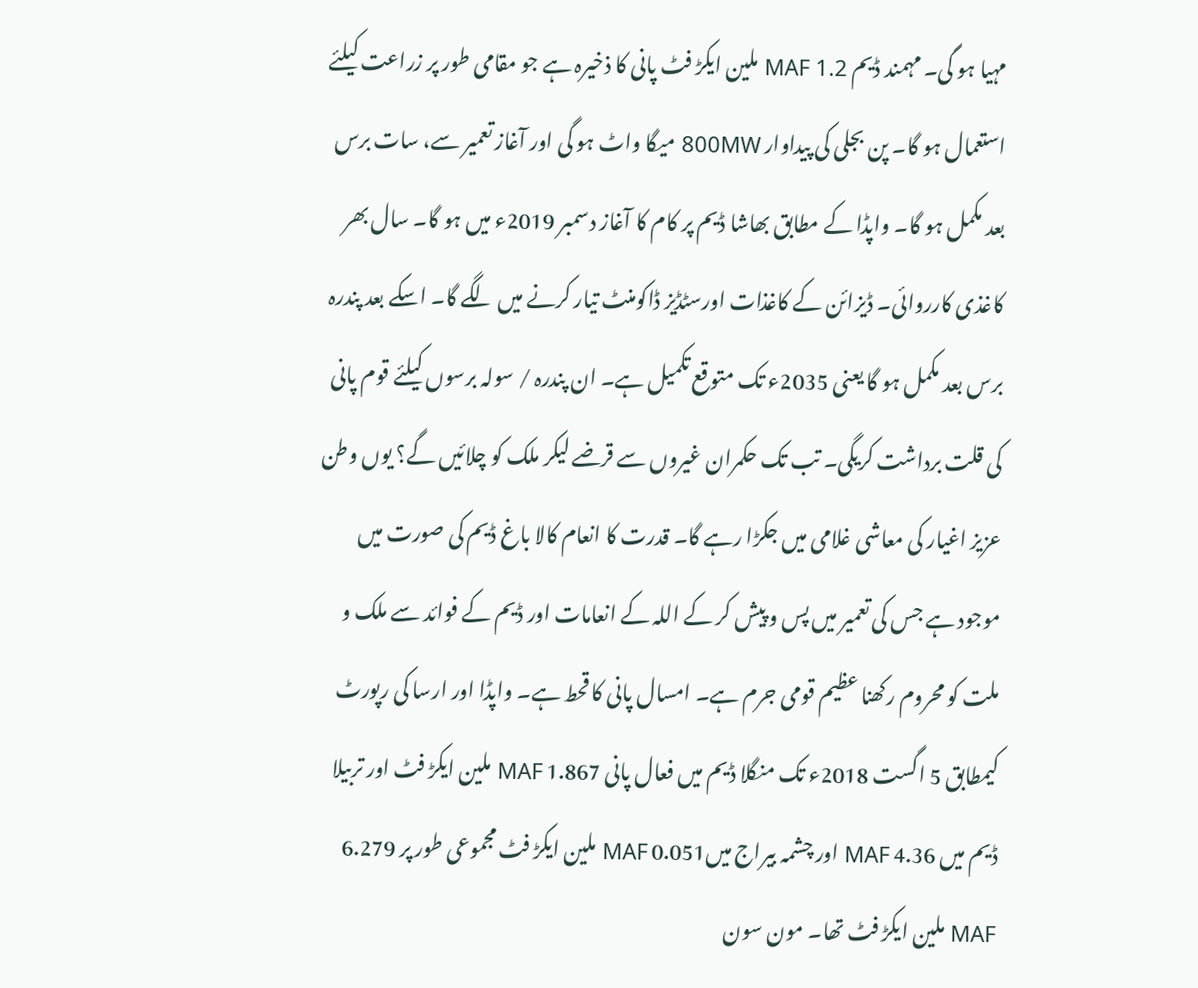مہیا ہو گی۔ مہمند ڈیم MAF 1.2 ملین ایکڑ فٹ پانی کا ذخیرہ ہے جو مقامی طور پر زراعت کیلئے استعمال ہو گا۔ پن بجلی کی پیداوار 800MW میگا واٹ ہو گی اور آغاز تعمیر سے، سات برس بعد مکمل ہو گا۔ واپڈا کے مطابق بھاشا ڈیم پر کام کا آغاز دسمبر 2019ء میں ہو گا۔ سال بھر کاغذی کارروائی۔ ڈیزائن کے کاغذات اورسٹڈیز ڈاکومنٹ تیار کرنے میں لگے گا۔ اسکے بعد پندرہ برس بعد مکمل ہو گا یعنی 2035ء تک متوقع تکمیل ہے۔ ان پندرہ / سولہ برسوں کیلئے قوم پانی کی قلت برداشت کریگی۔ تب تک حکمران غیروں سے قرضے لیکر ملک کو چلائیں گے؟ یوں وطن عزیز اغیار کی معاشی غلامی میں جکڑا رہے گا۔ قدرت کا انعام کالا باغ ڈیم کی صورت میں موجود ہے جس کی تعمیر میں پس و پیش کر کے اللہ کے انعامات اور ڈیم کے فوائد سے ملک و ملت کو محروم رکھنا عظیم قومی جرم ہے۔ امسال پانی کا قحط ہے۔ واپڈا اور ارسا کی رپورٹ کیمطابق 5 اگست 2018ء تک منگلا ڈیم میں فعال پانی 1.867 MAF ملین ایکڑ فٹ اور تربیلا ڈیم میں 4.36 MAF اور چشمہ بیراج میں0.051 MAF ملین ایکڑ فٹ مجموعی طور پر 6.279 MAF ملین ایکڑ فٹ تھا۔ مون سون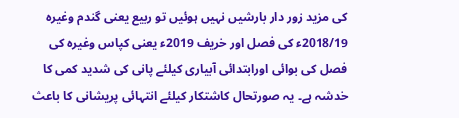کی مزید زور دار بارشیں نہیں ہوئیں تو ربیع یعنی گندم وغیرہ 2018/19ء کی فصل اور خریف 2019ء یعنی کپاس وغیرہ کی فصل کی بوائی اورابتدائی آبیاری کیلئے پانی کی شدید کمی کا خدشہ ہے۔ یہ صورتحال کاشتکار کیلئے انتہائی پریشانی کا باعث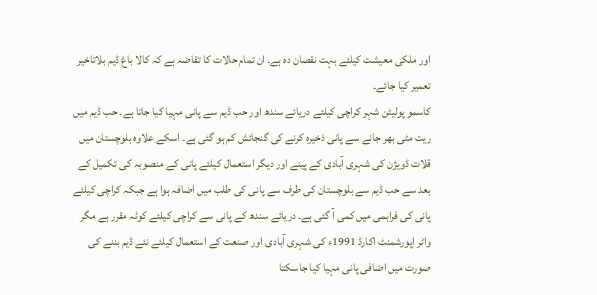اور ملکی معیشت کیلئے بہت نقصان دہ ہے۔ ان تمام حالات کا تقاضہ ہے کہ کالا باغ ڈیم بلاتاخیر تعمیر کیا جائے۔
کاسمو پولیٹن شہر کراچی کیلئے دریائے سندھ اور حب ڈیم سے پانی مہیا کیا جاتا ہے۔ حب ڈیم میں ریت مٹی بھر جانے سے پانی ذخیرہ کرنے کی گنجائش کم ہو گئی ہے۔ اسکے علاوہ بلوچستان میں قلات ڈویژن کی شہری آبادی کے پینے اور دیگر استعمال کیلئے پانی کے منصوبہ کی تکمیل کے بعد سے حب ڈیم سے بلوچستان کی طرف سے پانی کی طلب میں اضافہ ہوا ہے جبکہ کراچی کیلئے پانی کی فراہمی میں کمی آ گئی ہے۔ دریائے سندھ کے پانی سے کراچی کیلئے کوٹہ مقرر ہے مگر واٹر اپورشمنٹ اکارڈ 1991ء کی شہری آبادی اور صنعت کے استعمال کیلئے نئے ڈیم بننے کی صورت میں اضافی پانی مہیا کیا جاسکتا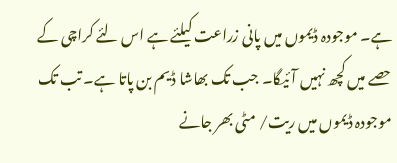ہے۔ موجودہ ڈیموں میں پانی زراعت کیلئے ہے اس لئے کراچی کے حصے میں کچھ نہیں آئیگا۔ جب تک بھاشا ڈیم بن پاتا ہے۔ تب تک موجودہ ڈیموں میں ریت/ مٹی بھر جانے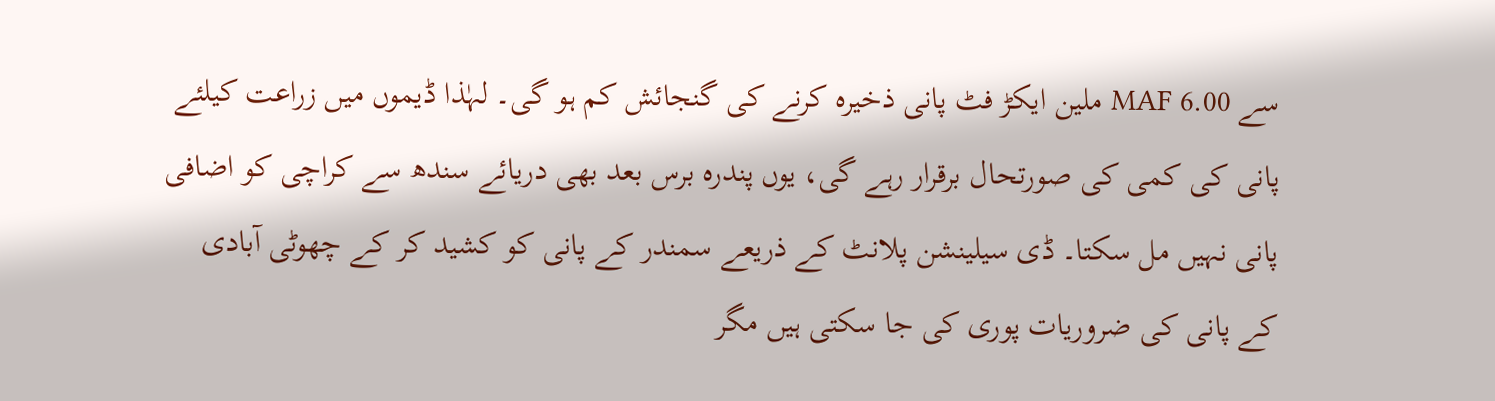سے 6.00 MAF ملین ایکڑ فٹ پانی ذخیرہ کرنے کی گنجائش کم ہو گی۔ لہٰذا ڈیموں میں زراعت کیلئے پانی کی کمی کی صورتحال برقرار رہے گی، یوں پندرہ برس بعد بھی دریائے سندھ سے کراچی کو اضافی پانی نہیں مل سکتا۔ ڈی سیلینشن پلانٹ کے ذریعے سمندر کے پانی کو کشید کر کے چھوٹی آبادی کے پانی کی ضروریات پوری کی جا سکتی ہیں مگر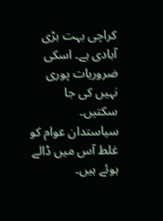کراچی بہت بڑی آبادی ہے۔ اسکی ضروریات پوری نہیں کی جا سکتیں۔ سیاستدان عوام کو غلط آس میں ڈالے ہوئے ہیں۔